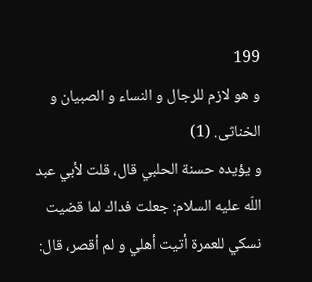199
و هو لازم للرجال و النساء و الصبيان و الخناثى. (1)
و يؤيده حسنة الحلبي قال، قلت لأبي عبد اللّه عليه السلام: جعلت فداك لما قضيت نسكي للعمرة أتيت أهلي و لم أقصر، قال: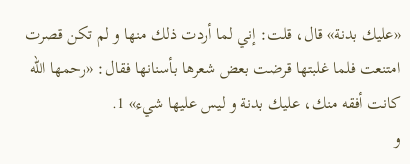«عليك بدنة» قال، قلت: إني لما أردت ذلك منها و لم تكن قصرت امتنعت فلما غلبتها قرضت بعض شعرها بأسنانها فقال: «رحمها اللّه كانت أفقه منك، عليك بدنة و ليس عليها شيء» 1.
و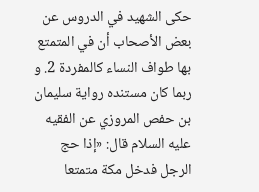حكى الشهيد في الدروس عن بعض الأصحاب أن في المتمتع بها طواف النساء كالمفردة 2. و ربما كان مستنده رواية سليمان بن حفص المروزي عن الفقيه عليه السلام قال: «إذا حج الرجل فدخل مكة متمتعا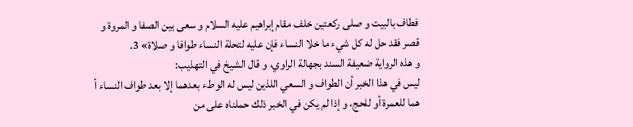فطاف بالبيت و صلى ركعتين خلف مقام إبراهيم عليه السلام و سعى بين الصفا و المروة و قصر فقد حل له كل شيء ما خلا النساء فإن عليه لتحلة النساء طوافا و صلاة» 3.
و هذه الرواية ضعيفة السند بجهالة الراوي، و قال الشيخ في التهذيب:
ليس في هذا الخبر أن الطواف و السعي اللذين ليس له الوطء بعدهما إلا بعد طواف النساء أ هما للعمرة أو للحج، و إذا لم يكن في الخبر ذلك حملناه على من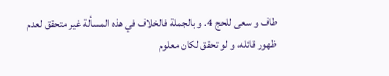طاف و سعى للحج 4. و بالجملة فالخلاف في هذه المسألة غير متحقق لعدم ظهور قائله، و لو تحقق لكان معلوم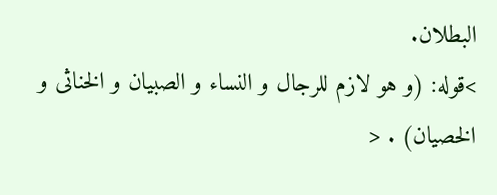البطلان.
>قوله: (و هو لازم للرجال و النساء و الصبيان و الخناثى و الخصيان) . <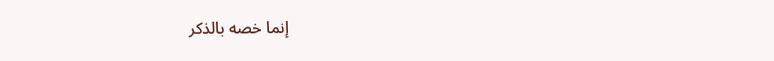إنما خصه بالذكر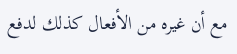مع أن غيره من الأفعال كذلك لدفع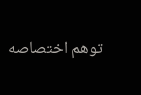توهم اختصاصه